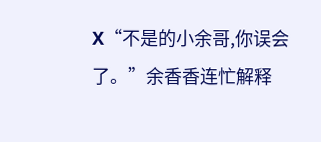X“不是的小余哥,你误会了。”余香香连忙解释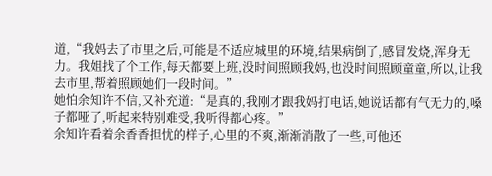道,“我妈去了市里之后,可能是不适应城里的环境,结果病倒了,感冒发烧,浑身无力。我姐找了个工作,每天都要上班,没时间照顾我妈,也没时间照顾童童,所以,让我去市里,帮着照顾她们一段时间。”
她怕余知许不信,又补充道:“是真的,我刚才跟我妈打电话,她说话都有气无力的,嗓子都哑了,听起来特别难受,我听得都心疼。”
余知许看着余香香担忧的样子,心里的不爽,渐渐消散了一些,可他还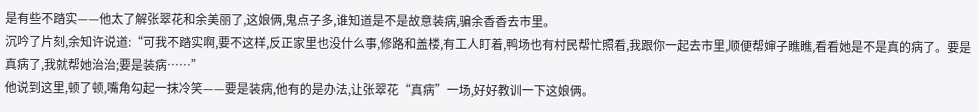是有些不踏实——他太了解张翠花和余美丽了,这娘俩,鬼点子多,谁知道是不是故意装病,骗余香香去市里。
沉吟了片刻,余知许说道:“可我不踏实啊,要不这样,反正家里也没什么事,修路和盖楼,有工人盯着,鸭场也有村民帮忙照看,我跟你一起去市里,顺便帮婶子瞧瞧,看看她是不是真的病了。要是真病了,我就帮她治治;要是装病……”
他说到这里,顿了顿,嘴角勾起一抹冷笑——要是装病,他有的是办法,让张翠花“真病”一场,好好教训一下这娘俩。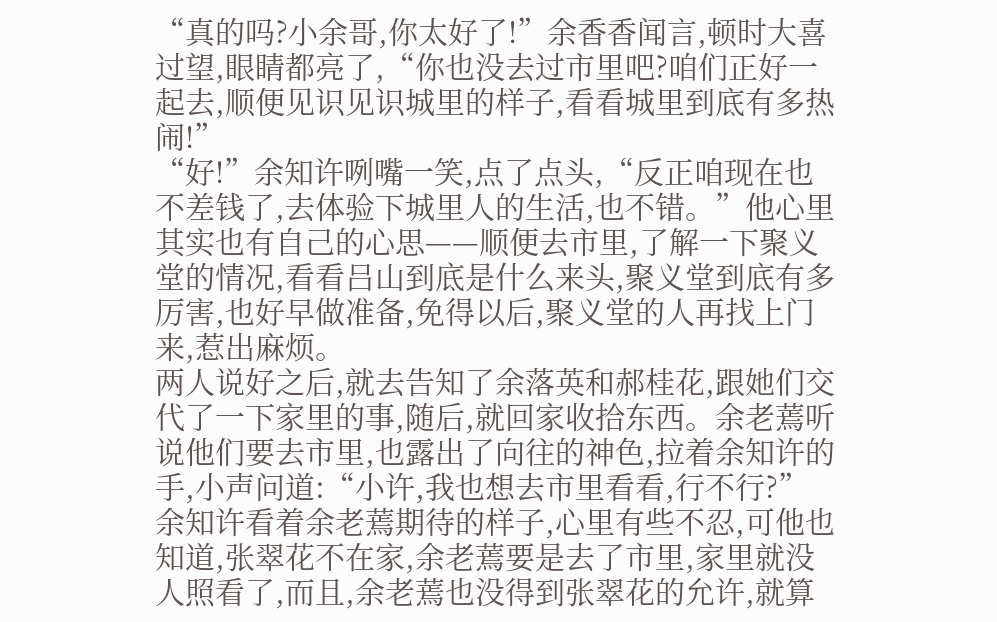“真的吗?小余哥,你太好了!”余香香闻言,顿时大喜过望,眼睛都亮了,“你也没去过市里吧?咱们正好一起去,顺便见识见识城里的样子,看看城里到底有多热闹!”
“好!”余知许咧嘴一笑,点了点头,“反正咱现在也不差钱了,去体验下城里人的生活,也不错。”他心里其实也有自己的心思——顺便去市里,了解一下聚义堂的情况,看看吕山到底是什么来头,聚义堂到底有多厉害,也好早做准备,免得以后,聚义堂的人再找上门来,惹出麻烦。
两人说好之后,就去告知了余落英和郝桂花,跟她们交代了一下家里的事,随后,就回家收拾东西。余老蔫听说他们要去市里,也露出了向往的神色,拉着余知许的手,小声问道:“小许,我也想去市里看看,行不行?”
余知许看着余老蔫期待的样子,心里有些不忍,可他也知道,张翠花不在家,余老蔫要是去了市里,家里就没人照看了,而且,余老蔫也没得到张翠花的允许,就算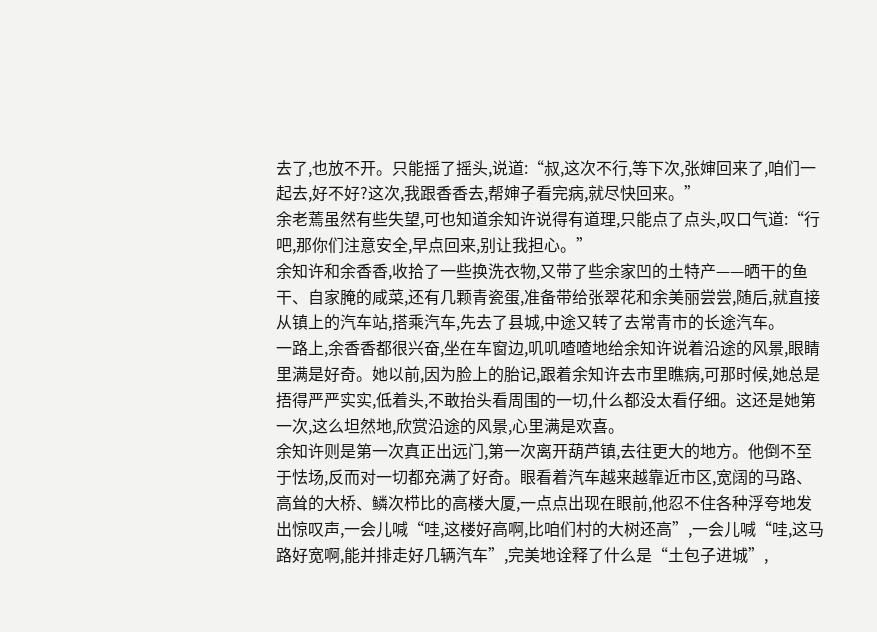去了,也放不开。只能摇了摇头,说道:“叔,这次不行,等下次,张婶回来了,咱们一起去,好不好?这次,我跟香香去,帮婶子看完病,就尽快回来。”
余老蔫虽然有些失望,可也知道余知许说得有道理,只能点了点头,叹口气道:“行吧,那你们注意安全,早点回来,别让我担心。”
余知许和余香香,收拾了一些换洗衣物,又带了些余家凹的土特产——晒干的鱼干、自家腌的咸菜,还有几颗青瓷蛋,准备带给张翠花和余美丽尝尝,随后,就直接从镇上的汽车站,搭乘汽车,先去了县城,中途又转了去常青市的长途汽车。
一路上,余香香都很兴奋,坐在车窗边,叽叽喳喳地给余知许说着沿途的风景,眼睛里满是好奇。她以前,因为脸上的胎记,跟着余知许去市里瞧病,可那时候,她总是捂得严严实实,低着头,不敢抬头看周围的一切,什么都没太看仔细。这还是她第一次,这么坦然地,欣赏沿途的风景,心里满是欢喜。
余知许则是第一次真正出远门,第一次离开葫芦镇,去往更大的地方。他倒不至于怯场,反而对一切都充满了好奇。眼看着汽车越来越靠近市区,宽阔的马路、高耸的大桥、鳞次栉比的高楼大厦,一点点出现在眼前,他忍不住各种浮夸地发出惊叹声,一会儿喊“哇,这楼好高啊,比咱们村的大树还高”,一会儿喊“哇,这马路好宽啊,能并排走好几辆汽车”,完美地诠释了什么是“土包子进城”,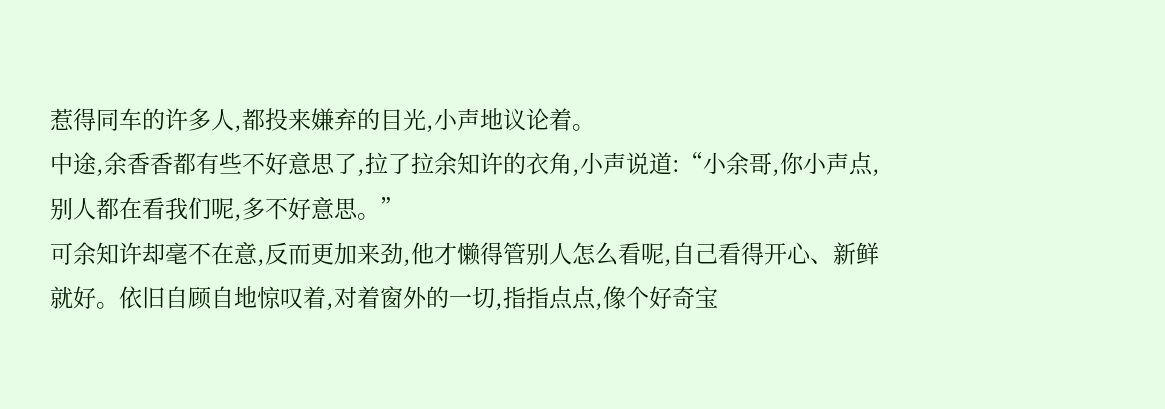惹得同车的许多人,都投来嫌弃的目光,小声地议论着。
中途,余香香都有些不好意思了,拉了拉余知许的衣角,小声说道:“小余哥,你小声点,别人都在看我们呢,多不好意思。”
可余知许却毫不在意,反而更加来劲,他才懒得管别人怎么看呢,自己看得开心、新鲜就好。依旧自顾自地惊叹着,对着窗外的一切,指指点点,像个好奇宝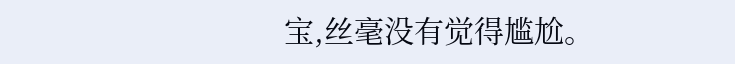宝,丝毫没有觉得尴尬。